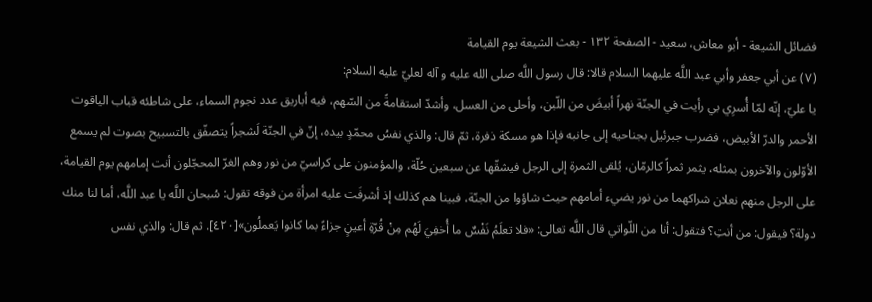فضائل الشيعة - أبو معاش، سعيد - الصفحة ١٣٢ - بعث الشيعة يوم القيامة
(٧) عن أبي جعفر وأبي عبد اللَّه عليهما السلام قالا: قال رسول اللَّه صلى الله عليه و آله لعليّ عليه السلام:
يا عليّ، إنّه لمّا أُسرِي بي رأيت في الجنّة نهراً أبيضَ من اللّبن، وأحلى من العسل، وأشدّ استقامةً من السّهم، فيه أباريق عدد نجوم السماء، على شاطئه قباب الياقوت الأحمر والدرّ الأبيض، فضرب جبرئيل بجناحيه إلى جانبه فإذا هو مسكة ذفرة، ثمّ قال: والذي نفسُ محمّدٍ بيده، إنّ في الجنّة لَشجراً يتصفّق بالتسبيح بصوت لم يسمع الأوّلون والآخرون بمثله، يثمر ثمراً كالرمّان، يُلقى الثمرة إلى الرجل فيشقّها عن سبعين حُلّة، والمؤمنون على كراسيّ من نور وهم الغرّ المحجّلون أنت إمامهم يوم القيامة، على الرجل منهم نعلان شراكهما من نور يضيء أمامهم حيث شاؤوا من الجنّة، فبينا هم كذلك إذ أشرفَت عليه امرأة من فوقه تقول: سُبحان اللَّه يا عبد اللَّه، أما لنا منك دولة؟ فيقول: من أنتِ؟ فتقول: أنا من اللّواتي قال اللَّه تعالى: «فلا تعلَمُ نَفْسٌ ما أُخفِيَ لَهُم مِنْ قُرّةِ أعينٍ جزاءً بما كانوا يَعملُون»[٤٢٠]. ثم قال: والذي نفس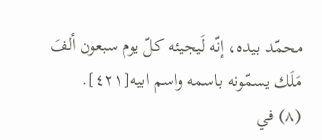محمّد بيده، إنّه لَيجيئه كلّ يوم سبعون ألفَ مَلَك يسمّونه باسمه واسم ابيه[٤٢١].
(٨) في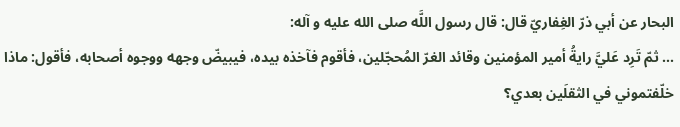البحار عن أبي ذرّ الغِفاريّ قال: قال رسول اللَّه صلى الله عليه و آله:
... ثمّ تَرِد عَليَّ رايةُ أمير المؤمنين وقائد الغرّ المُحجّلين، فأقوم فآخذه بيده، فيبيضّ وجهه ووجوه أصحابه، فأقول: ماذا خلّفتموني في الثقلَين بعدي؟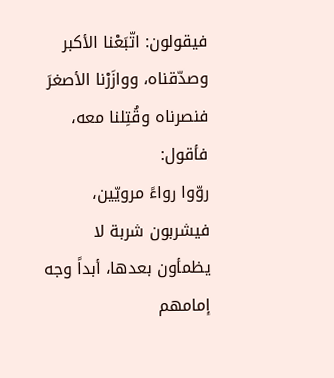فيقولون: اتّبَعْنا الأكبر وصدّقناه، ووازَرْنا الأصغرَ فنصرناه وقُتِلنا معه، فأقول:
روّوا رواءً مرويّين، فيشربون شربة لا يظمأون بعدها، أبداً وجه إمامهم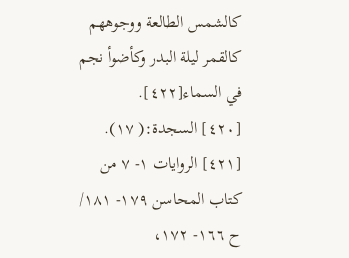كالشمس الطالعة ووجوههم كالقمر ليلة البدر وكأضوأ نجم في السماء[٤٢٢].
[٤٢٠] السجدة:( ١٧).
[٤٢١] الروايات ١- ٧ من كتاب المحاسن ١٧٩- ١٨١/ ح ١٦٦- ١٧٢،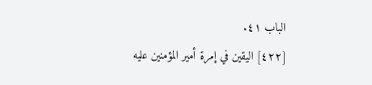الباب ٤١.
[٤٢٢] اليقين في إمرة أمير المؤمنين عليه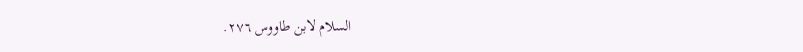السلام لابن طاووس ٢٧٦.